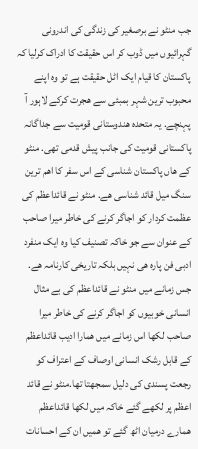جب منٹو نے برصغیر کی زندگی کی اندرونی گہرائیوں میں ڈوب کر اس حقیقت کا ادراک کرلیا کہ پاکستان کا قیام ایک اٹل حقیقت ہے تو وہ اپنے محبوب ترین شہر بمبئی سے ھجرت کرکے لاہور آ پہنچے. یہ متحدہ ھندوستانی قومیت سے جداگانہ پاکستانی قومیت کی جانب پیش قدمی تھی. منٹو کے ھاں پاکستان شناسی کے اس سفر کا اھم ترین سنگ میل قائد شناسی ھے. منٹو نے قائداعظم کی عظمت کردار کو اجاگر کرنے کی خاطر میرا صاحب کے عنوان سے جو خاکہ تصنیف کیا وہ ایک منفرد ادبی فن پارہ ھی نہیں بلکہ تاریخی کارنامہ ھے.
جس زمانے میں منٹو نے قائداعظم کی بے مثال انسانی خوبیوں کو اجاگر کرنے کی خاطر میرا صاحب لکھا اس زمانے میں ھمارا ادیب قائداعظم کے قابل رشک انسانی اوصاف کے اعتراف کو رجعت پسندی کی دلیل سمجھتا تھا.منٹو نے قائد اعظم پر لکھے گئے خاکہ میں لکھا قائداعظم ھمارے درمیان اٹھ گئے تو ھمیں ان کے احسانات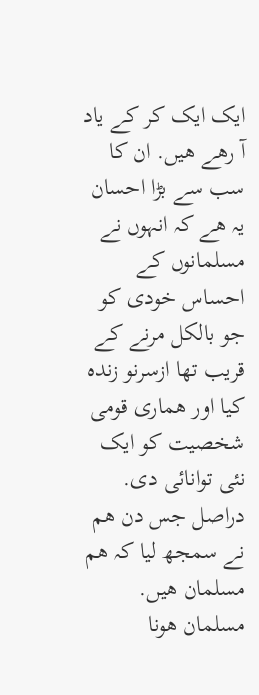ایک ایک کر کے یاد آ رھے ھیں. ان کا سب سے بڑا احسان یہ ھے کہ انہوں نے مسلمانوں کے احساس خودی کو جو بالکل مرنے کے قریب تھا ازسرنو زندہ کیا اور ھماری قومی شخصیت کو ایک نئی توانائی دی. دراصل جس دن ھم نے سمجھ لیا کہ ھم مسلمان ھیں. مسلمان ھونا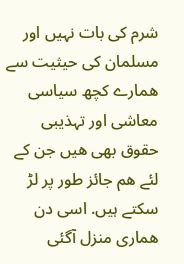شرم کی بات نہیں اور مسلمان کی حیثیت سے ھمارے کچھ سیاسی معاشی اور تہذیبی حقوق بھی ھیں جن کے لئے ھم جائز طور پر لڑ سکتے ہیں. اسی دن ھماری منزل آگئی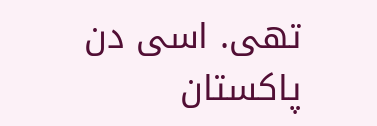تھی. اسی دن پاکستان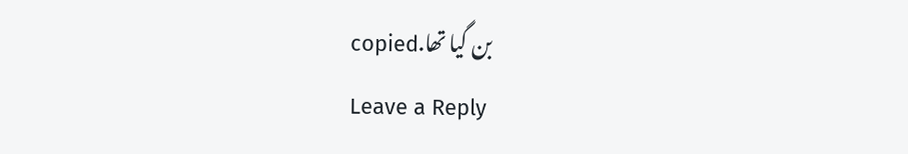بن گیا تھا.copied
Leave a Reply